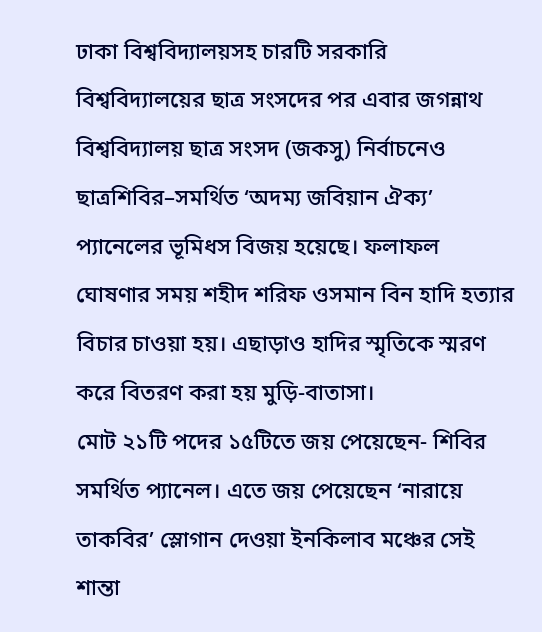ঢাকা বিশ্ববিদ্যালয়সহ চারটি সরকারি বিশ্ববিদ্যালয়ের ছাত্র সংসদের পর এবার জগন্নাথ বিশ্ববিদ্যালয় ছাত্র সংসদ (জকসু) নির্বাচনেও ছাত্রশিবির–সমর্থিত ‘অদম্য জবিয়ান ঐক্য’ প্যানেলের ভূমিধস বিজয় হয়েছে। ফলাফল ঘোষণার সময় শহীদ শরিফ ওসমান বিন হাদি হত্যার বিচার চাওয়া হয়। এছাড়াও হাদির স্মৃতিকে স্মরণ করে বিতরণ করা হয় মুড়ি-বাতাসা।
মোট ২১টি পদের ১৫টিতে জয় পেয়েছেন- শিবির সমর্থিত প্যানেল। এতে জয় পেয়েছেন ‘নারায়ে তাকবির’ স্লোগান দেওয়া ইনকিলাব মঞ্চের সেই শান্তা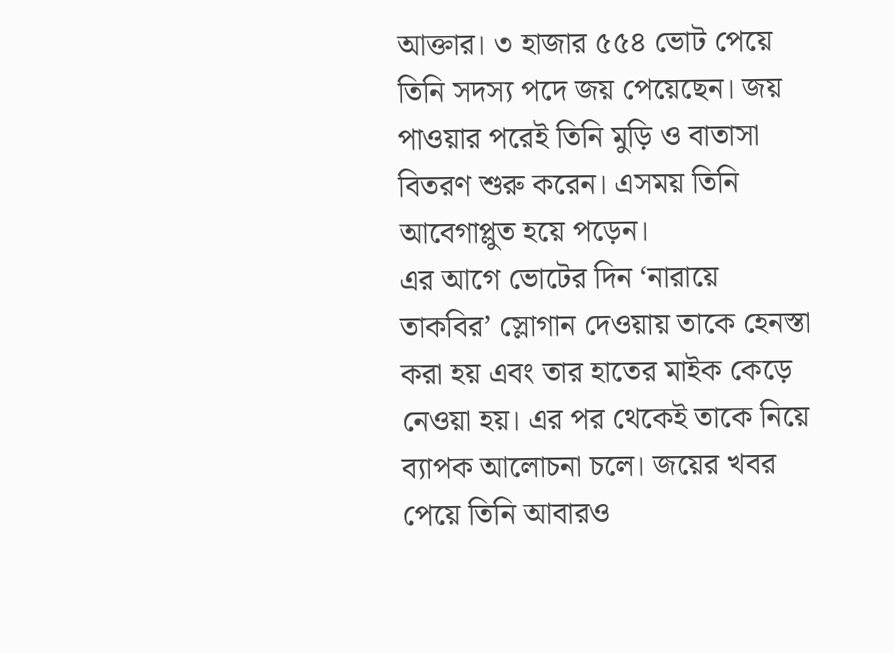আক্তার। ৩ হাজার ৫৫৪ ভোট পেয়ে তিনি সদস্য পদে জয় পেয়েছেন। জয় পাওয়ার পরেই তিনি মুড়ি ও বাতাসা বিতরণ শুরু করেন। এসময় তিনি আবেগাপ্লুত হয়ে পড়েন।
এর আগে ভোটের দিন ‘নারায়ে তাকবির’ স্লোগান দেওয়ায় তাকে হেনস্তা করা হয় এবং তার হাতের মাইক কেড়ে নেওয়া হয়। এর পর থেকেই তাকে নিয়ে ব্যাপক আলোচনা চলে। জয়ের খবর পেয়ে তিনি আবারও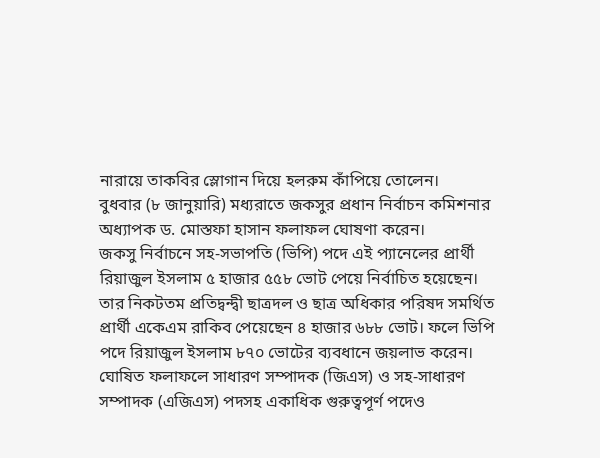নারায়ে তাকবির স্লোগান দিয়ে হলরুম কাঁপিয়ে তোলেন।
বুধবার (৮ জানুয়ারি) মধ্যরাতে জকসুর প্রধান নির্বাচন কমিশনার অধ্যাপক ড. মোস্তফা হাসান ফলাফল ঘোষণা করেন।
জকসু নির্বাচনে সহ-সভাপতি (ভিপি) পদে এই প্যানেলের প্রার্থী রিয়াজুল ইসলাম ৫ হাজার ৫৫৮ ভোট পেয়ে নির্বাচিত হয়েছেন। তার নিকটতম প্রতিদ্বন্দ্বী ছাত্রদল ও ছাত্র অধিকার পরিষদ সমর্থিত প্রার্থী একেএম রাকিব পেয়েছেন ৪ হাজার ৬৮৮ ভোট। ফলে ভিপি পদে রিয়াজুল ইসলাম ৮৭০ ভোটের ব্যবধানে জয়লাভ করেন।
ঘোষিত ফলাফলে সাধারণ সম্পাদক (জিএস) ও সহ-সাধারণ সম্পাদক (এজিএস) পদসহ একাধিক গুরুত্বপূর্ণ পদেও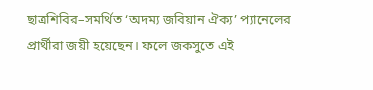ছাত্রশিবির–সমর্থিত ‘অদম্য জবিয়ান ঐক্য’ প্যানেলের প্রার্থীরা জয়ী হয়েছেন। ফলে জকসুতে এই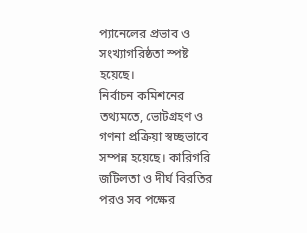প্যানেলের প্রভাব ও সংখ্যাগরিষ্ঠতা স্পষ্ট হয়েছে।
নির্বাচন কমিশনের তথ্যমতে, ভোটগ্রহণ ও গণনা প্রক্রিয়া স্বচ্ছভাবে সম্পন্ন হয়েছে। কারিগরি জটিলতা ও দীর্ঘ বিরতির পরও সব পক্ষের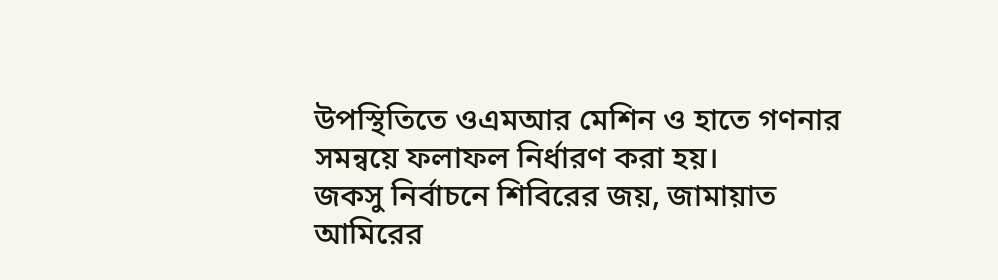উপস্থিতিতে ওএমআর মেশিন ও হাতে গণনার সমন্বয়ে ফলাফল নির্ধারণ করা হয়।
জকসু নির্বাচনে শিবিরের জয়, জামায়াত আমিরের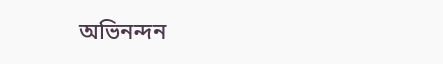অভিনন্দন